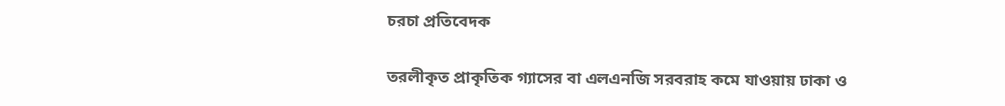চরচা প্রতিবেদক

তরলীকৃত প্রাকৃতিক গ্যাসের বা এলএনজি সরবরাহ কমে যাওয়ায় ঢাকা ও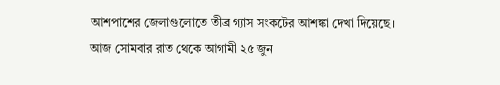আশপাশের জেলাগুলোতে তীব্র গ্যাস সংকটের আশঙ্কা দেখা দিয়েছে। আজ সোমবার রাত থেকে আগামী ২৫ জুন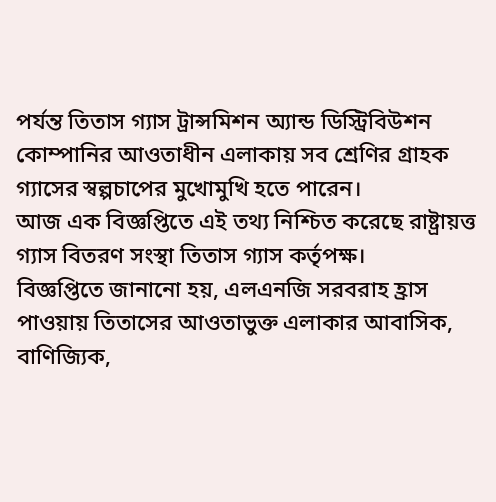পর্যন্ত তিতাস গ্যাস ট্রান্সমিশন অ্যান্ড ডিস্ট্রিবিউশন কোম্পানির আওতাধীন এলাকায় সব শ্রেণির গ্রাহক গ্যাসের স্বল্পচাপের মুখোমুখি হতে পারেন।
আজ এক বিজ্ঞপ্তিতে এই তথ্য নিশ্চিত করেছে রাষ্ট্রায়ত্ত গ্যাস বিতরণ সংস্থা তিতাস গ্যাস কর্তৃপক্ষ।
বিজ্ঞপ্তিতে জানানো হয়, এলএনজি সরবরাহ হ্রাস পাওয়ায় তিতাসের আওতাভুক্ত এলাকার আবাসিক, বাণিজ্যিক,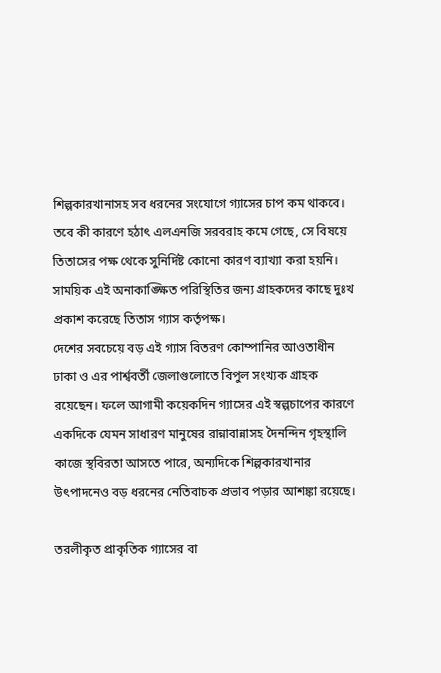শিল্পকারখানাসহ সব ধরনের সংযোগে গ্যাসের চাপ কম থাকবে। তবে কী কারণে হঠাৎ এলএনজি সরবরাহ কমে গেছে, সে বিষয়ে তিতাসের পক্ষ থেকে সুনির্দিষ্ট কোনো কারণ ব্যাখ্যা করা হয়নি।
সাময়িক এই অনাকাঙ্ক্ষিত পরিস্থিতির জন্য গ্রাহকদের কাছে দুঃখ প্রকাশ করেছে তিতাস গ্যাস কর্তৃপক্ষ।
দেশের সবচেয়ে বড় এই গ্যাস বিতরণ কোম্পানির আওতাধীন ঢাকা ও এর পার্শ্ববর্তী জেলাগুলোতে বিপুল সংখ্যক গ্রাহক রয়েছেন। ফলে আগামী কয়েকদিন গ্যাসের এই স্বল্পচাপের কারণে একদিকে যেমন সাধারণ মানুষের রান্নাবান্নাসহ দৈনন্দিন গৃহস্থালি কাজে স্থবিরতা আসতে পারে, অন্যদিকে শিল্পকারখানার উৎপাদনেও বড় ধরনের নেতিবাচক প্রভাব পড়ার আশঙ্কা রয়েছে।

তরলীকৃত প্রাকৃতিক গ্যাসের বা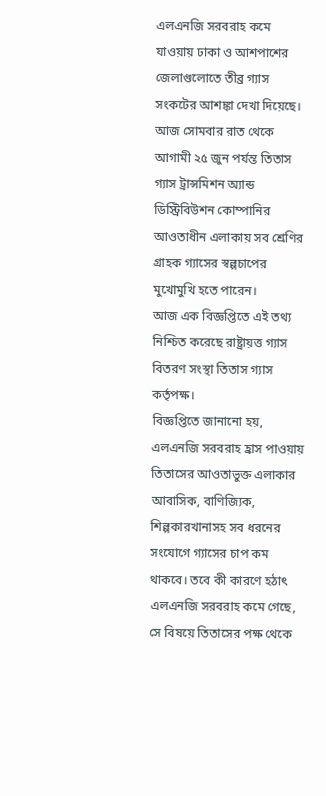এলএনজি সরবরাহ কমে যাওয়ায় ঢাকা ও আশপাশের জেলাগুলোতে তীব্র গ্যাস সংকটের আশঙ্কা দেখা দিয়েছে। আজ সোমবার রাত থেকে আগামী ২৫ জুন পর্যন্ত তিতাস গ্যাস ট্রান্সমিশন অ্যান্ড ডিস্ট্রিবিউশন কোম্পানির আওতাধীন এলাকায় সব শ্রেণির গ্রাহক গ্যাসের স্বল্পচাপের মুখোমুখি হতে পারেন।
আজ এক বিজ্ঞপ্তিতে এই তথ্য নিশ্চিত করেছে রাষ্ট্রায়ত্ত গ্যাস বিতরণ সংস্থা তিতাস গ্যাস কর্তৃপক্ষ।
বিজ্ঞপ্তিতে জানানো হয়, এলএনজি সরবরাহ হ্রাস পাওয়ায় তিতাসের আওতাভুক্ত এলাকার আবাসিক, বাণিজ্যিক, শিল্পকারখানাসহ সব ধরনের সংযোগে গ্যাসের চাপ কম থাকবে। তবে কী কারণে হঠাৎ এলএনজি সরবরাহ কমে গেছে, সে বিষয়ে তিতাসের পক্ষ থেকে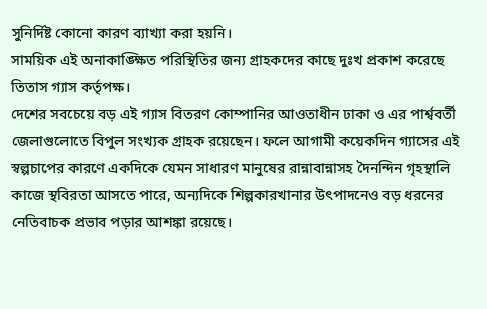সুনির্দিষ্ট কোনো কারণ ব্যাখ্যা করা হয়নি।
সাময়িক এই অনাকাঙ্ক্ষিত পরিস্থিতির জন্য গ্রাহকদের কাছে দুঃখ প্রকাশ করেছে তিতাস গ্যাস কর্তৃপক্ষ।
দেশের সবচেয়ে বড় এই গ্যাস বিতরণ কোম্পানির আওতাধীন ঢাকা ও এর পার্শ্ববর্তী জেলাগুলোতে বিপুল সংখ্যক গ্রাহক রয়েছেন। ফলে আগামী কয়েকদিন গ্যাসের এই স্বল্পচাপের কারণে একদিকে যেমন সাধারণ মানুষের রান্নাবান্নাসহ দৈনন্দিন গৃহস্থালি কাজে স্থবিরতা আসতে পারে, অন্যদিকে শিল্পকারখানার উৎপাদনেও বড় ধরনের নেতিবাচক প্রভাব পড়ার আশঙ্কা রয়েছে।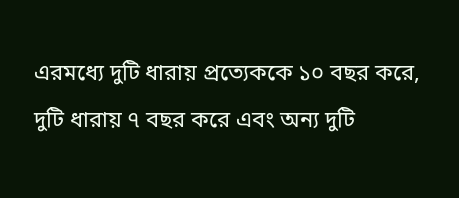এরমধ্যে দুটি ধারায় প্রত্যেককে ১০ বছর করে, দুটি ধারায় ৭ বছর করে এবং অন্য দুটি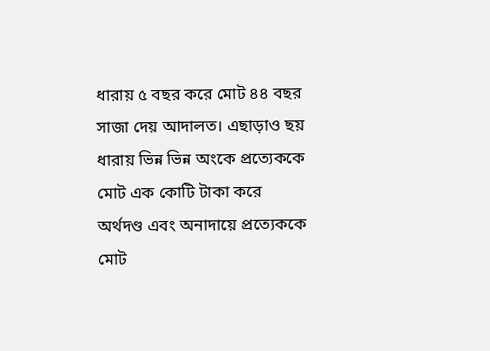ধারায় ৫ বছর করে মোট ৪৪ বছর সাজা দেয় আদালত। এছাড়াও ছয় ধারায় ভিন্ন ভিন্ন অংকে প্রত্যেককে মোট এক কোটি টাকা করে অর্থদণ্ড এবং অনাদায়ে প্রত্যেককে মোট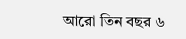আরো তিন বছর ৬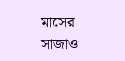মাসের সাজাও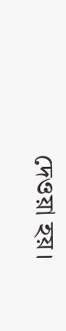দেওয়া হয়।